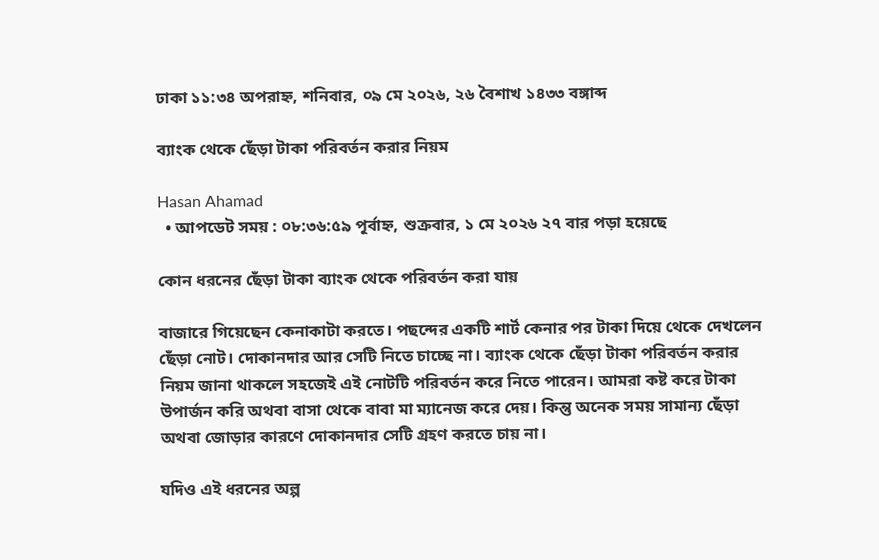ঢাকা ১১:৩৪ অপরাহ্ন, শনিবার, ০৯ মে ২০২৬, ২৬ বৈশাখ ১৪৩৩ বঙ্গাব্দ

ব্যাংক থেকে ছেঁড়া টাকা পরিবর্তন করার নিয়ম

Hasan Ahamad
  • আপডেট সময় : ০৮:৩৬:৫৯ পূর্বাহ্ন, শুক্রবার, ১ মে ২০২৬ ২৭ বার পড়া হয়েছে

কোন ধরনের ছেঁড়া টাকা ব্যাংক থেকে পরিবর্তন করা যায়

বাজারে গিয়েছেন কেনাকাটা করতে। পছন্দের একটি শার্ট কেনার পর টাকা দিয়ে থেকে দেখলেন ছেঁড়া নোট। দোকানদার আর সেটি নিতে চাচ্ছে না। ব্যাংক থেকে ছেঁড়া টাকা পরিবর্তন করার নিয়ম জানা থাকলে সহজেই এই নোটটি পরিবর্তন করে নিতে পারেন। আমরা কষ্ট করে টাকা উপার্জন করি অথবা বাসা থেকে বাবা মা ম্যানেজ করে দেয়। কিন্তু অনেক সময় সামান্য ছেঁড়া অথবা জোড়ার কারণে দোকানদার সেটি গ্রহণ করতে চায় না।

যদিও এই ধরনের অল্প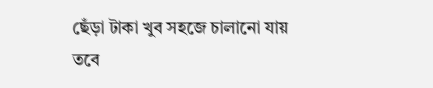ছেঁড়া টাকা খুব সহজে চালানো যায় তবে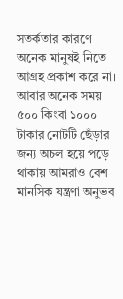সতর্কতার কারণে অনেক মানুষই নিতে আগ্রহ প্রকাশ করে না। আবার অনেক সময় ৫০০ কিংবা ১০০০ টাকার নোটটি ছেঁড়ার জন্য অচল হয়ে পড়ে থাকায় আমরাও বেশ মানসিক যন্ত্রণা অনুভব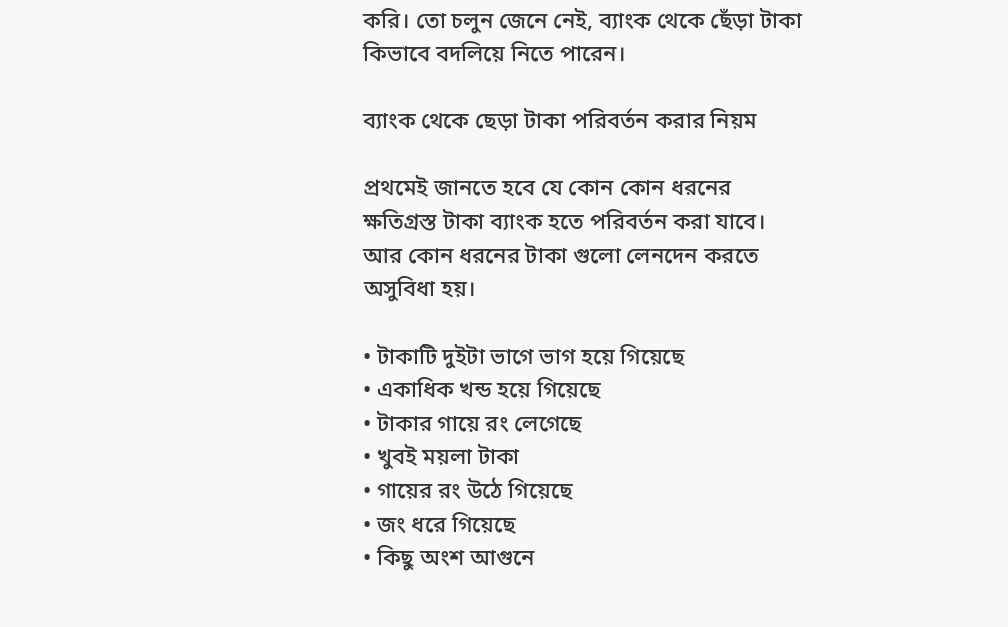করি। তো চলুন জেনে নেই, ব্যাংক থেকে ছেঁড়া টাকা কিভাবে বদলিয়ে নিতে পারেন।

ব্যাংক থেকে ছেড়া টাকা পরিবর্তন করার নিয়ম

প্রথমেই জানতে হবে যে কোন কোন ধরনের ক্ষতিগ্রস্ত টাকা ব্যাংক হতে পরিবর্তন করা যাবে। আর কোন ধরনের টাকা গুলো লেনদেন করতে অসুবিধা হয়।

• টাকাটি দুইটা ভাগে ভাগ হয়ে গিয়েছে
• একাধিক খন্ড হয়ে গিয়েছে
• টাকার গায়ে রং লেগেছে
• খুবই ময়লা টাকা
• গায়ের রং উঠে গিয়েছে
• জং ধরে গিয়েছে
• কিছু অংশ আগুনে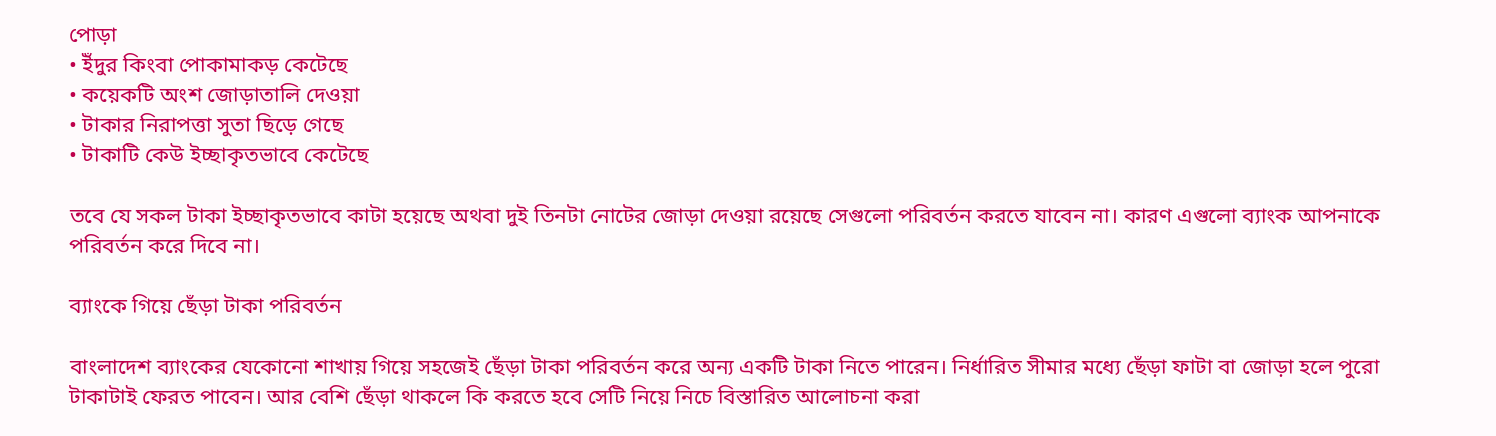পোড়া
• ইঁদুর কিংবা পোকামাকড় কেটেছে
• কয়েকটি অংশ জোড়াতালি দেওয়া
• টাকার নিরাপত্তা সুতা ছিড়ে গেছে
• টাকাটি কেউ ইচ্ছাকৃতভাবে কেটেছে

তবে যে সকল টাকা ইচ্ছাকৃতভাবে কাটা হয়েছে অথবা দুই তিনটা নোটের জোড়া দেওয়া রয়েছে সেগুলো পরিবর্তন করতে যাবেন না। কারণ এগুলো ব্যাংক আপনাকে পরিবর্তন করে দিবে না।

ব্যাংকে গিয়ে ছেঁড়া টাকা পরিবর্তন

বাংলাদেশ ব্যাংকের যেকোনো শাখায় গিয়ে সহজেই ছেঁড়া টাকা পরিবর্তন করে অন্য একটি টাকা নিতে পারেন। নির্ধারিত সীমার মধ্যে ছেঁড়া ফাটা বা জোড়া হলে পুরো টাকাটাই ফেরত পাবেন। আর বেশি ছেঁড়া থাকলে কি করতে হবে সেটি নিয়ে নিচে বিস্তারিত আলোচনা করা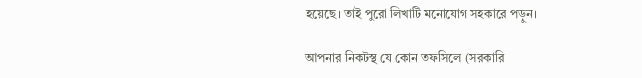হয়েছে। তাই পুরো লিখাটি মনোযোগ সহকারে পড়ুন।

আপনার নিকটস্থ যে কোন তফসিলে (সরকারি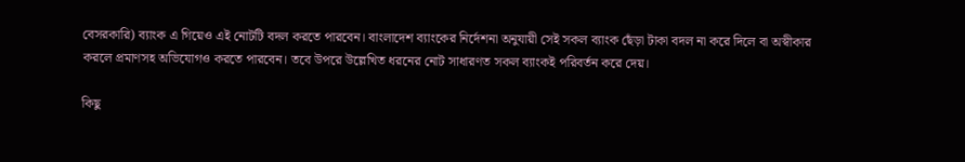বেসরকারি) ব্যাংক এ গিয়েও এই নোটটি বদল করতে পারবেন। বাংলাদেশ ব্যাংকের নির্দেশনা অনুযায়ী সেই সকল ব্যাংক ছেঁড়া টাকা বদল না করে দিলে বা অস্বীকার করলে প্রমাণসহ অভিযোগও করতে পারবেন। তবে উপরে উল্লেখিত ধরনের নোট সাধারণত সকল ব্যাংকই পরিবর্তন করে দেয়।

কিছু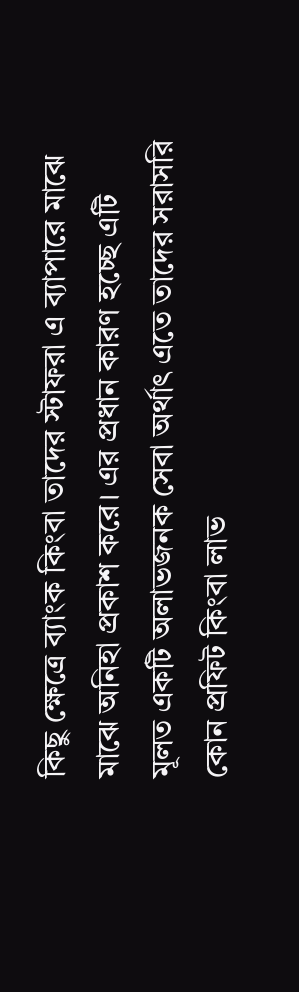কিছু ক্ষেত্রে ব্যাংক কিংবা তাদের স্টাফরা এ ব্যাপারে মাঝে মাঝে অনিহা প্রকাশ করে। এর প্রধান কারণ হচ্ছে এটি মূলত একটি অলাভজনক সেবা অর্থাৎ এতে তাদের সরাসরি কোন প্রফিট কিংবা লাভ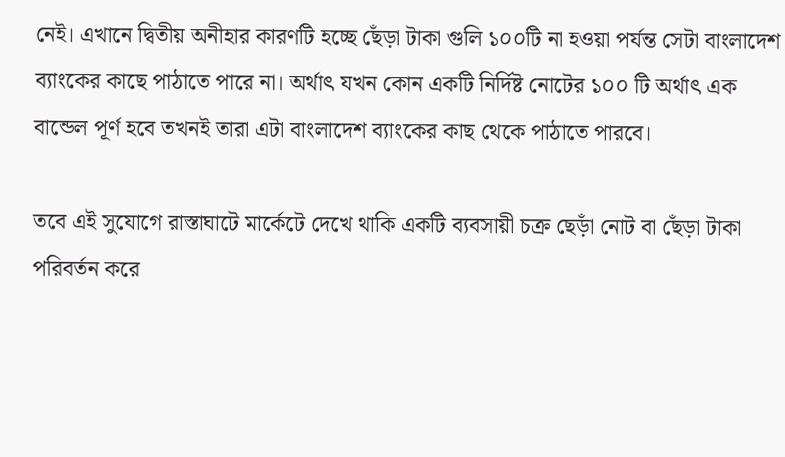নেই। এখানে দ্বিতীয় অনীহার কারণটি হচ্ছে ছেঁড়া টাকা গুলি ১০০টি না হওয়া পর্যন্ত সেটা বাংলাদেশ ব্যাংকের কাছে পাঠাতে পারে না। অর্থাৎ যখন কোন একটি নির্দিষ্ট নোটের ১০০ টি অর্থাৎ এক বান্ডেল পূর্ণ হবে তখনই তারা এটা বাংলাদেশ ব্যাংকের কাছ থেকে পাঠাতে পারবে।

তবে এই সুযোগে রাস্তাঘাটে মার্কেটে দেখে থাকি একটি ব্যবসায়ী চক্র ছেড়াঁ নোট বা ছেঁড়া টাকা পরিবর্তন করে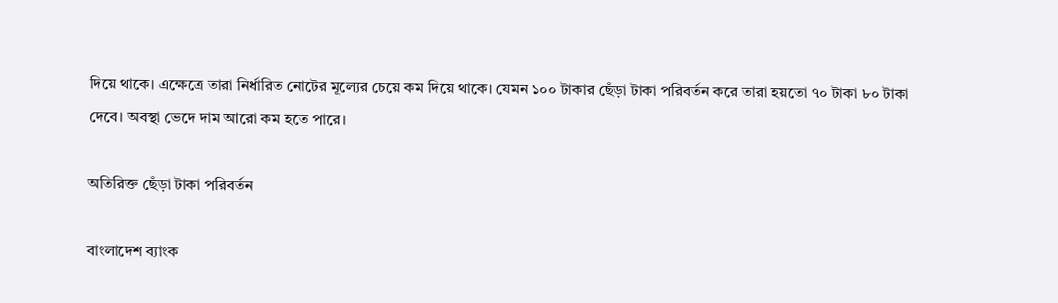দিয়ে থাকে। এক্ষেত্রে তারা নির্ধারিত নোটের মূল্যের চেয়ে কম দিয়ে থাকে। যেমন ১০০ টাকার ছেঁড়া টাকা পরিবর্তন করে তারা হয়তো ৭০ টাকা ৮০ টাকা দেবে। অবস্থা ভেদে দাম আরো কম হতে পারে।

অতিরিক্ত ছেঁড়া টাকা পরিবর্তন

বাংলাদেশ ব্যাংক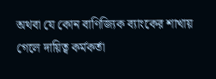অথবা যে কোন বাণিজ্যিক ব্যাংকের শাখায় গেলে দায়িত্ব কর্মকর্তা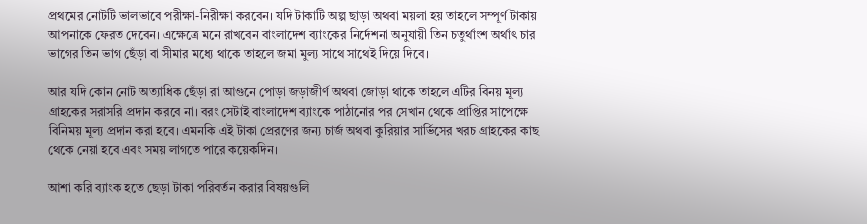প্রথমের নোটটি ভালভাবে পরীক্ষা-নিরীক্ষা করবেন। যদি টাকাটি অল্প ছাড়া অথবা ময়লা হয় তাহলে সম্পূর্ণ টাকায় আপনাকে ফেরত দেবেন। এক্ষেত্রে মনে রাখবেন বাংলাদেশ ব্যাংকের নির্দেশনা অনুযায়ী তিন চতুর্থাংশ অর্থাৎ চার ভাগের তিন ভাগ ছেঁড়া বা সীমার মধ্যে থাকে তাহলে জমা মুল্য সাথে সাথেই দিয়ে দিবে।

আর যদি কোন নোট অত্যাধিক ছেঁড়া রা আগুনে পোড়া জড়াজীর্ণ অথবা জোড়া থাকে তাহলে এটির বিনয় মূল্য গ্রাহকের সরাসরি প্রদান করবে না। বরং সেটাই বাংলাদেশ ব্যাংকে পাঠানোর পর সেখান থেকে প্রাপ্তির সাপেক্ষে বিনিময় মূল্য প্রদান করা হবে। এমনকি এই টাকা প্রেরণের জন্য চার্জ অথবা কুরিয়ার সার্ভিসের খরচ গ্রাহকের কাছ থেকে নেয়া হবে এবং সময় লাগতে পারে কয়েকদিন।

আশা করি ব্যাংক হতে ছেড়া টাকা পরিবর্তন করার বিষয়গুলি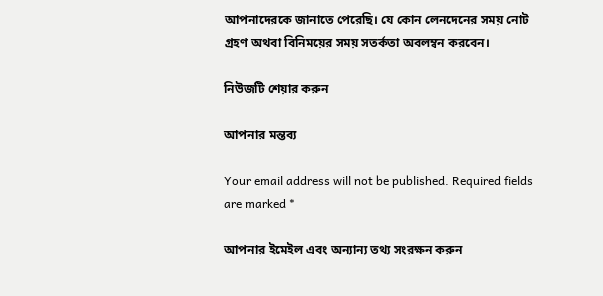আপনাদেরকে জানাতে পেরেছি। যে কোন লেনদেনের সময় নোট গ্রহণ অথবা বিনিময়ের সময় সতর্কতা অবলম্বন করবেন।

নিউজটি শেয়ার করুন

আপনার মন্তব্য

Your email address will not be published. Required fields are marked *

আপনার ইমেইল এবং অন্যান্য তথ্য সংরক্ষন করুন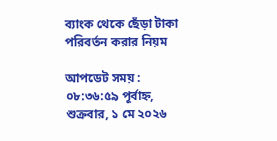ব্যাংক থেকে ছেঁড়া টাকা পরিবর্তন করার নিয়ম

আপডেট সময় : ০৮:৩৬:৫৯ পূর্বাহ্ন, শুক্রবার, ১ মে ২০২৬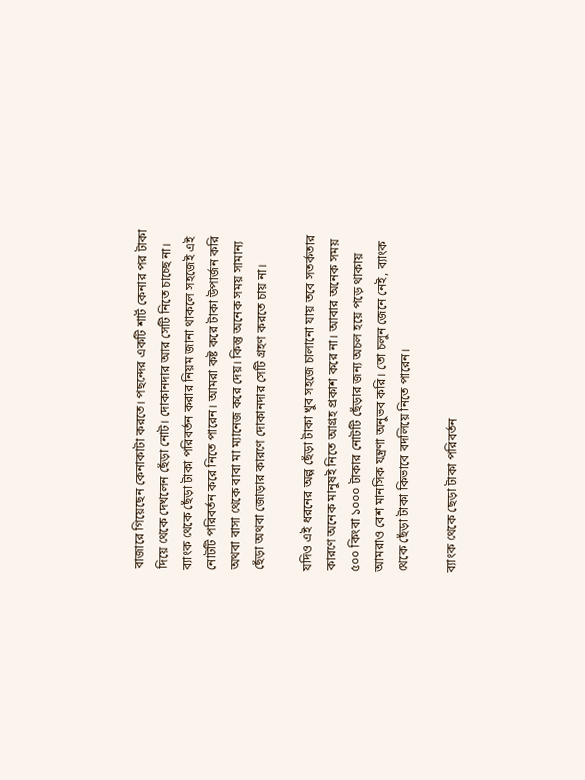বাজারে গিয়েছেন কেনাকাটা করতে। পছন্দের একটি শার্ট কেনার পর টাকা দিয়ে থেকে দেখলেন ছেঁড়া নোট। দোকানদার আর সেটি নিতে চাচ্ছে না। ব্যাংক থেকে ছেঁড়া টাকা পরিবর্তন করার নিয়ম জানা থাকলে সহজেই এই নোটটি পরিবর্তন করে নিতে পারেন। আমরা কষ্ট করে টাকা উপার্জন করি অথবা বাসা থেকে বাবা মা ম্যানেজ করে দেয়। কিন্তু অনেক সময় সামান্য ছেঁড়া অথবা জোড়ার কারণে দোকানদার সেটি গ্রহণ করতে চায় না।

যদিও এই ধরনের অল্প ছেঁড়া টাকা খুব সহজে চালানো যায় তবে সতর্কতার কারণে অনেক মানুষই নিতে আগ্রহ প্রকাশ করে না। আবার অনেক সময় ৫০০ কিংবা ১০০০ টাকার নোটটি ছেঁড়ার জন্য অচল হয়ে পড়ে থাকায় আমরাও বেশ মানসিক যন্ত্রণা অনুভব করি। তো চলুন জেনে নেই, ব্যাংক থেকে ছেঁড়া টাকা কিভাবে বদলিয়ে নিতে পারেন।

ব্যাংক থেকে ছেড়া টাকা পরিবর্তন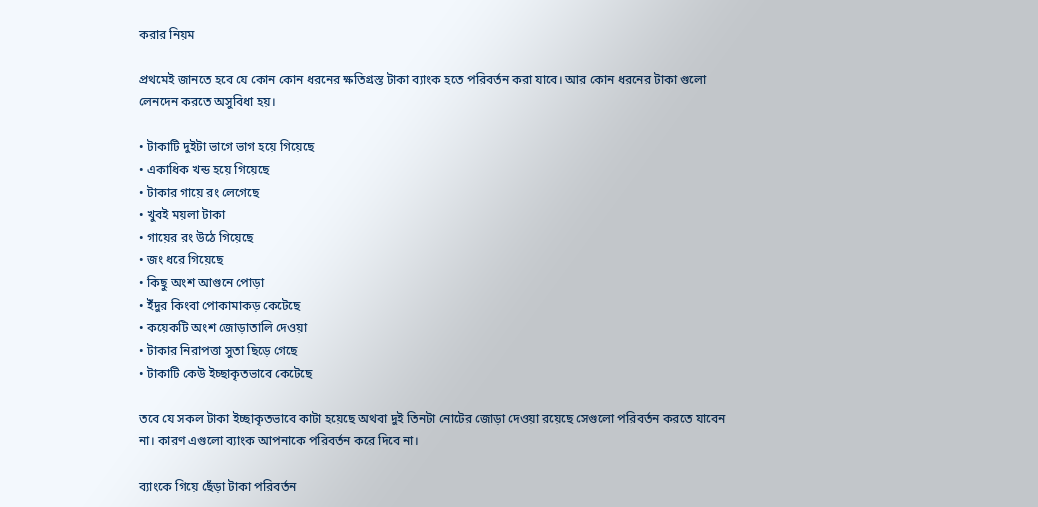করার নিয়ম

প্রথমেই জানতে হবে যে কোন কোন ধরনের ক্ষতিগ্রস্ত টাকা ব্যাংক হতে পরিবর্তন করা যাবে। আর কোন ধরনের টাকা গুলো লেনদেন করতে অসুবিধা হয়।

• টাকাটি দুইটা ভাগে ভাগ হয়ে গিয়েছে
• একাধিক খন্ড হয়ে গিয়েছে
• টাকার গায়ে রং লেগেছে
• খুবই ময়লা টাকা
• গায়ের রং উঠে গিয়েছে
• জং ধরে গিয়েছে
• কিছু অংশ আগুনে পোড়া
• ইঁদুর কিংবা পোকামাকড় কেটেছে
• কয়েকটি অংশ জোড়াতালি দেওয়া
• টাকার নিরাপত্তা সুতা ছিড়ে গেছে
• টাকাটি কেউ ইচ্ছাকৃতভাবে কেটেছে

তবে যে সকল টাকা ইচ্ছাকৃতভাবে কাটা হয়েছে অথবা দুই তিনটা নোটের জোড়া দেওয়া রয়েছে সেগুলো পরিবর্তন করতে যাবেন না। কারণ এগুলো ব্যাংক আপনাকে পরিবর্তন করে দিবে না।

ব্যাংকে গিয়ে ছেঁড়া টাকা পরিবর্তন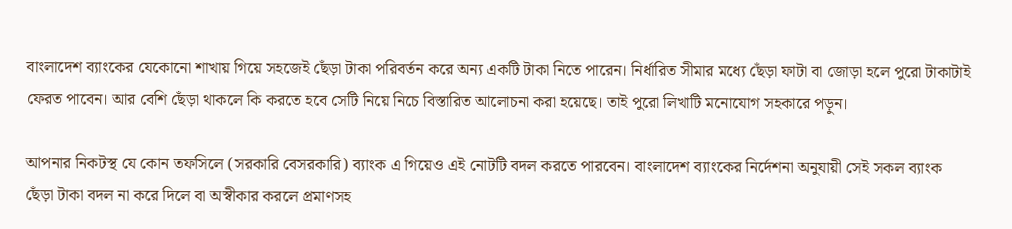বাংলাদেশ ব্যাংকের যেকোনো শাখায় গিয়ে সহজেই ছেঁড়া টাকা পরিবর্তন করে অন্য একটি টাকা নিতে পারেন। নির্ধারিত সীমার মধ্যে ছেঁড়া ফাটা বা জোড়া হলে পুরো টাকাটাই ফেরত পাবেন। আর বেশি ছেঁড়া থাকলে কি করতে হবে সেটি নিয়ে নিচে বিস্তারিত আলোচনা করা হয়েছে। তাই পুরো লিখাটি মনোযোগ সহকারে পড়ুন।

আপনার নিকটস্থ যে কোন তফসিলে (সরকারি বেসরকারি) ব্যাংক এ গিয়েও এই নোটটি বদল করতে পারবেন। বাংলাদেশ ব্যাংকের নির্দেশনা অনুযায়ী সেই সকল ব্যাংক ছেঁড়া টাকা বদল না করে দিলে বা অস্বীকার করলে প্রমাণসহ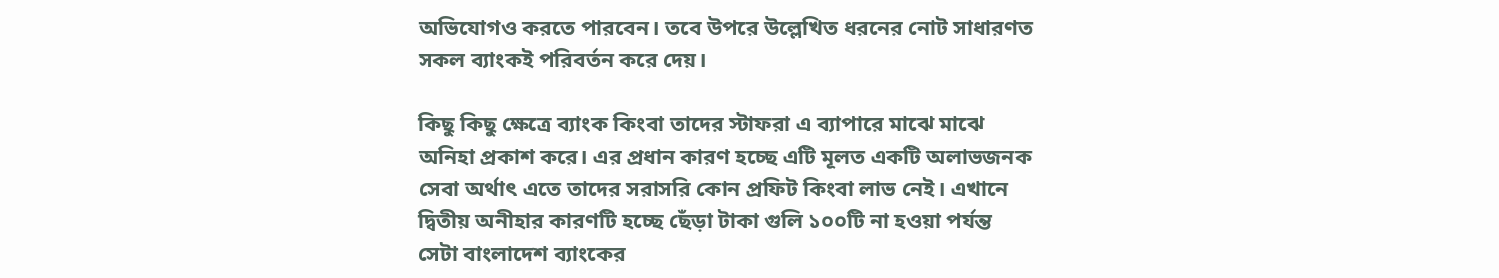অভিযোগও করতে পারবেন। তবে উপরে উল্লেখিত ধরনের নোট সাধারণত সকল ব্যাংকই পরিবর্তন করে দেয়।

কিছু কিছু ক্ষেত্রে ব্যাংক কিংবা তাদের স্টাফরা এ ব্যাপারে মাঝে মাঝে অনিহা প্রকাশ করে। এর প্রধান কারণ হচ্ছে এটি মূলত একটি অলাভজনক সেবা অর্থাৎ এতে তাদের সরাসরি কোন প্রফিট কিংবা লাভ নেই। এখানে দ্বিতীয় অনীহার কারণটি হচ্ছে ছেঁড়া টাকা গুলি ১০০টি না হওয়া পর্যন্ত সেটা বাংলাদেশ ব্যাংকের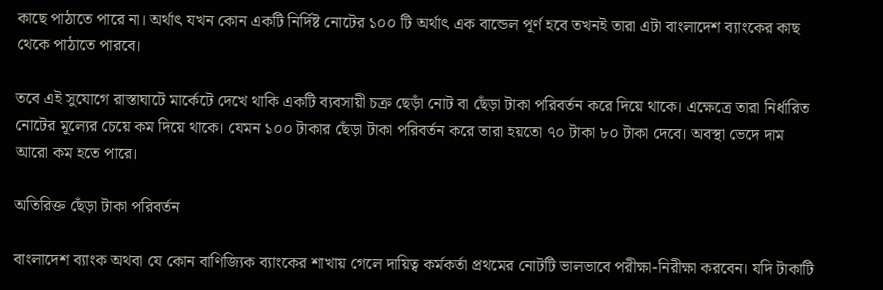কাছে পাঠাতে পারে না। অর্থাৎ যখন কোন একটি নির্দিষ্ট নোটের ১০০ টি অর্থাৎ এক বান্ডেল পূর্ণ হবে তখনই তারা এটা বাংলাদেশ ব্যাংকের কাছ থেকে পাঠাতে পারবে।

তবে এই সুযোগে রাস্তাঘাটে মার্কেটে দেখে থাকি একটি ব্যবসায়ী চক্র ছেড়াঁ নোট বা ছেঁড়া টাকা পরিবর্তন করে দিয়ে থাকে। এক্ষেত্রে তারা নির্ধারিত নোটের মূল্যের চেয়ে কম দিয়ে থাকে। যেমন ১০০ টাকার ছেঁড়া টাকা পরিবর্তন করে তারা হয়তো ৭০ টাকা ৮০ টাকা দেবে। অবস্থা ভেদে দাম আরো কম হতে পারে।

অতিরিক্ত ছেঁড়া টাকা পরিবর্তন

বাংলাদেশ ব্যাংক অথবা যে কোন বাণিজ্যিক ব্যাংকের শাখায় গেলে দায়িত্ব কর্মকর্তা প্রথমের নোটটি ভালভাবে পরীক্ষা-নিরীক্ষা করবেন। যদি টাকাটি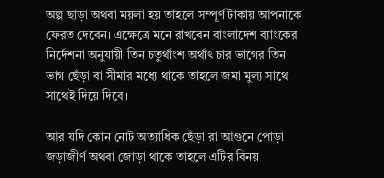অল্প ছাড়া অথবা ময়লা হয় তাহলে সম্পূর্ণ টাকায় আপনাকে ফেরত দেবেন। এক্ষেত্রে মনে রাখবেন বাংলাদেশ ব্যাংকের নির্দেশনা অনুযায়ী তিন চতুর্থাংশ অর্থাৎ চার ভাগের তিন ভাগ ছেঁড়া বা সীমার মধ্যে থাকে তাহলে জমা মুল্য সাথে সাথেই দিয়ে দিবে।

আর যদি কোন নোট অত্যাধিক ছেঁড়া রা আগুনে পোড়া জড়াজীর্ণ অথবা জোড়া থাকে তাহলে এটির বিনয়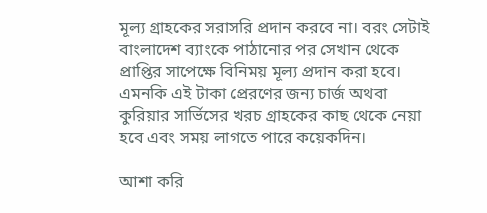মূল্য গ্রাহকের সরাসরি প্রদান করবে না। বরং সেটাই বাংলাদেশ ব্যাংকে পাঠানোর পর সেখান থেকে প্রাপ্তির সাপেক্ষে বিনিময় মূল্য প্রদান করা হবে। এমনকি এই টাকা প্রেরণের জন্য চার্জ অথবা কুরিয়ার সার্ভিসের খরচ গ্রাহকের কাছ থেকে নেয়া হবে এবং সময় লাগতে পারে কয়েকদিন।

আশা করি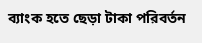ব্যাংক হতে ছেড়া টাকা পরিবর্তন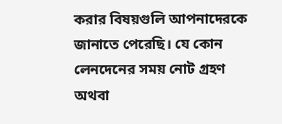করার বিষয়গুলি আপনাদেরকে জানাতে পেরেছি। যে কোন লেনদেনের সময় নোট গ্রহণ অথবা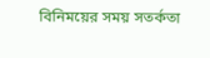বিনিময়ের সময় সতর্কতা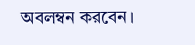অবলম্বন করবেন।